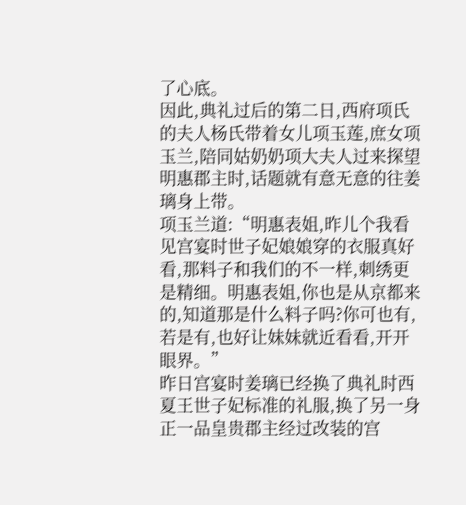了心底。
因此,典礼过后的第二日,西府项氏的夫人杨氏带着女儿项玉莲,庶女项玉兰,陪同姑奶奶项大夫人过来探望明惠郡主时,话题就有意无意的往姜璃身上带。
项玉兰道:“明惠表姐,昨儿个我看见宫宴时世子妃娘娘穿的衣服真好看,那料子和我们的不一样,刺绣更是精细。明惠表姐,你也是从京都来的,知道那是什么料子吗?你可也有,若是有,也好让妹妹就近看看,开开眼界。”
昨日宫宴时姜璃已经换了典礼时西夏王世子妃标准的礼服,换了另一身正一品皇贵郡主经过改装的宫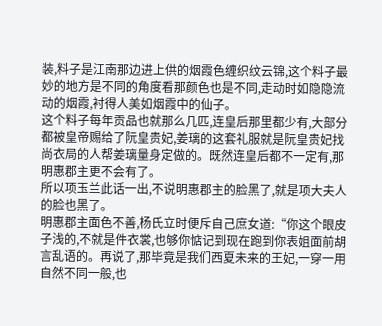装,料子是江南那边进上供的烟霞色缠织纹云锦,这个料子最妙的地方是不同的角度看那颜色也是不同,走动时如隐隐流动的烟霞,衬得人美如烟霞中的仙子。
这个料子每年贡品也就那么几匹,连皇后那里都少有,大部分都被皇帝赐给了阮皇贵妃,姜璃的这套礼服就是阮皇贵妃找尚衣局的人帮姜璃量身定做的。既然连皇后都不一定有,那明惠郡主更不会有了。
所以项玉兰此话一出,不说明惠郡主的脸黑了,就是项大夫人的脸也黑了。
明惠郡主面色不善,杨氏立时便斥自己庶女道:“你这个眼皮子浅的,不就是件衣裳,也够你惦记到现在跑到你表姐面前胡言乱语的。再说了,那毕竟是我们西夏未来的王妃,一穿一用自然不同一般,也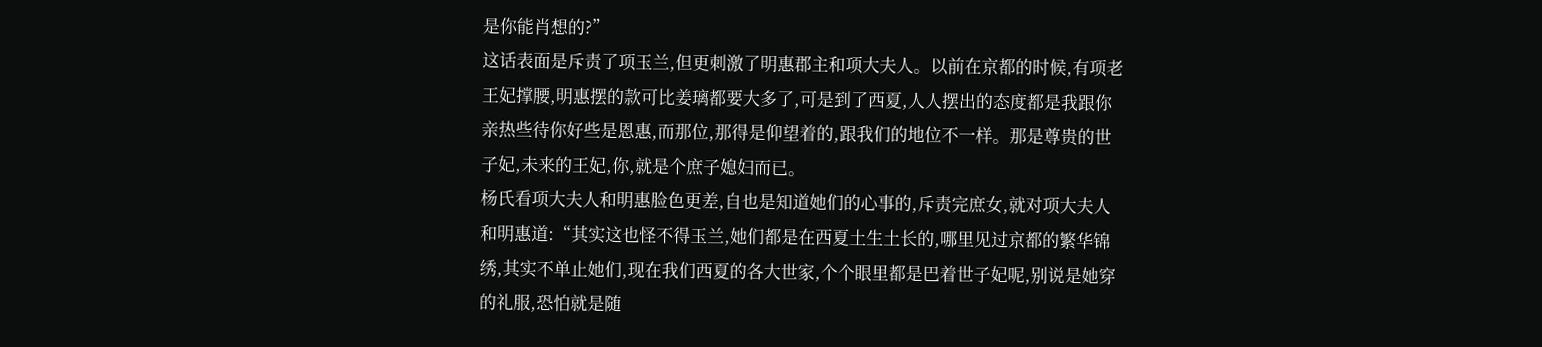是你能肖想的?”
这话表面是斥责了项玉兰,但更刺激了明惠郡主和项大夫人。以前在京都的时候,有项老王妃撑腰,明惠摆的款可比姜璃都要大多了,可是到了西夏,人人摆出的态度都是我跟你亲热些待你好些是恩惠,而那位,那得是仰望着的,跟我们的地位不一样。那是尊贵的世子妃,未来的王妃,你,就是个庶子媳妇而已。
杨氏看项大夫人和明惠脸色更差,自也是知道她们的心事的,斥责完庶女,就对项大夫人和明惠道:“其实这也怪不得玉兰,她们都是在西夏土生土长的,哪里见过京都的繁华锦绣,其实不单止她们,现在我们西夏的各大世家,个个眼里都是巴着世子妃呢,别说是她穿的礼服,恐怕就是随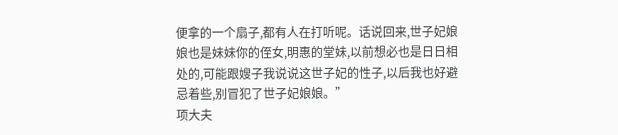便拿的一个扇子,都有人在打听呢。话说回来,世子妃娘娘也是妹妹你的侄女,明惠的堂妹,以前想必也是日日相处的,可能跟嫂子我说说这世子妃的性子,以后我也好避忌着些,别冒犯了世子妃娘娘。”
项大夫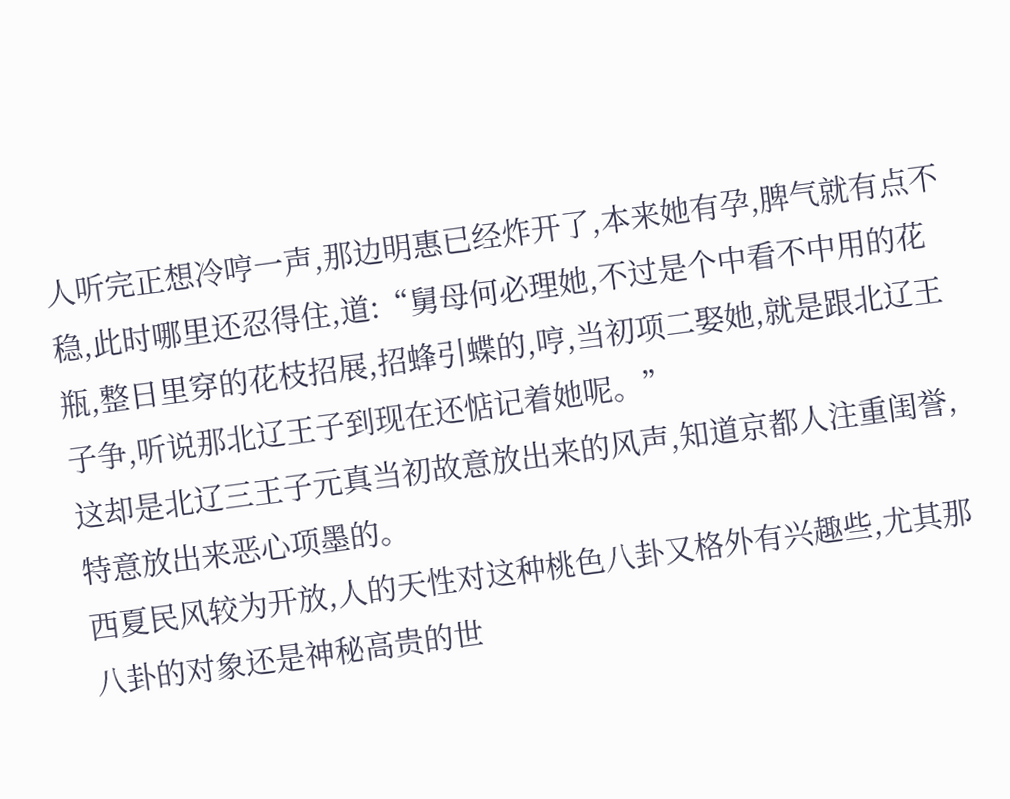人听完正想冷哼一声,那边明惠已经炸开了,本来她有孕,脾气就有点不稳,此时哪里还忍得住,道:“舅母何必理她,不过是个中看不中用的花瓶,整日里穿的花枝招展,招蜂引蝶的,哼,当初项二娶她,就是跟北辽王子争,听说那北辽王子到现在还惦记着她呢。”
这却是北辽三王子元真当初故意放出来的风声,知道京都人注重闺誉,特意放出来恶心项墨的。
西夏民风较为开放,人的天性对这种桃色八卦又格外有兴趣些,尤其那八卦的对象还是神秘高贵的世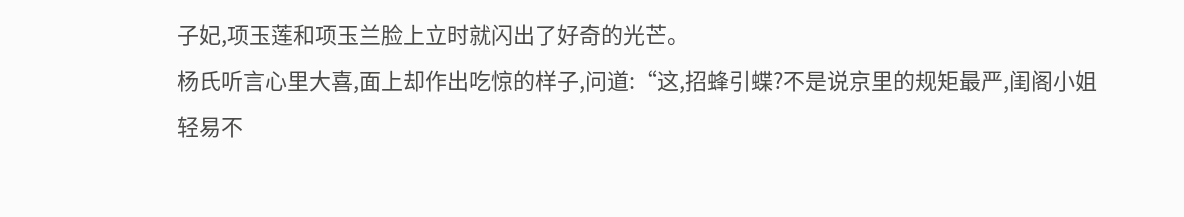子妃,项玉莲和项玉兰脸上立时就闪出了好奇的光芒。
杨氏听言心里大喜,面上却作出吃惊的样子,问道:“这,招蜂引蝶?不是说京里的规矩最严,闺阁小姐轻易不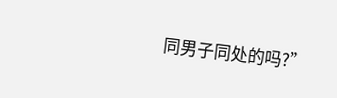同男子同处的吗?”